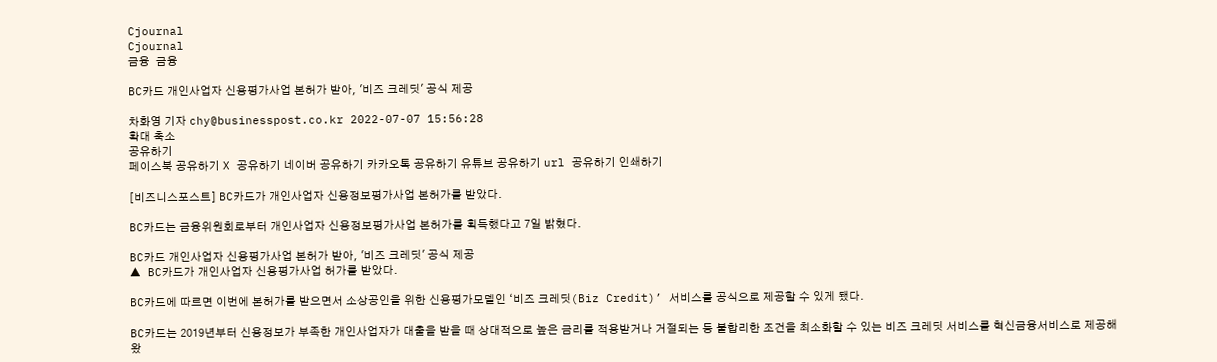Cjournal
Cjournal
금융  금융

BC카드 개인사업자 신용평가사업 본허가 받아, '비즈 크레딧' 공식 제공

차화영 기자 chy@businesspost.co.kr 2022-07-07 15:56:28
확대 축소
공유하기
페이스북 공유하기 X 공유하기 네이버 공유하기 카카오톡 공유하기 유튜브 공유하기 url 공유하기 인쇄하기

[비즈니스포스트] BC카드가 개인사업자 신용정보평가사업 본허가를 받았다.

BC카드는 금융위원회로부터 개인사업자 신용정보평가사업 본허가를 획득했다고 7일 밝혔다.

BC카드 개인사업자 신용평가사업 본허가 받아, '비즈 크레딧' 공식 제공
▲ BC카드가 개인사업자 신용평가사업 허가를 받았다.

BC카드에 따르면 이번에 본허가를 받으면서 소상공인을 위한 신용평가모델인 ‘비즈 크레딧(Biz Credit)’ 서비스를 공식으로 제공할 수 있게 됐다.

BC카드는 2019년부터 신용정보가 부족한 개인사업자가 대출을 받을 때 상대적으로 높은 금리를 적용받거나 거절되는 등 불합리한 조건을 최소화할 수 있는 비즈 크레딧 서비스를 혁신금융서비스로 제공해왔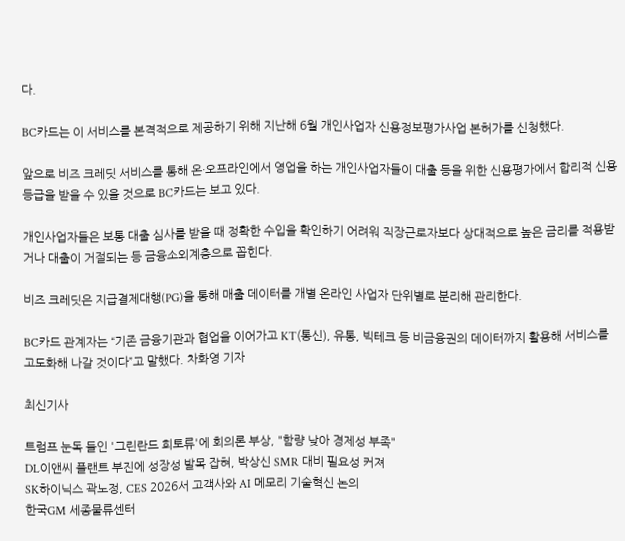다.

BC카드는 이 서비스를 본격적으로 제공하기 위해 지난해 6월 개인사업자 신용정보평가사업 본허가를 신청했다.

앞으로 비즈 크레딧 서비스를 통해 온·오프라인에서 영업을 하는 개인사업자들이 대출 등을 위한 신용평가에서 합리적 신용등급을 받을 수 있을 것으로 BC카드는 보고 있다.

개인사업자들은 보통 대출 심사를 받을 때 정확한 수입을 확인하기 어려워 직장근로자보다 상대적으로 높은 금리를 적용받거나 대출이 거절되는 등 금융소외계층으로 꼽힌다.

비즈 크레딧은 지급결제대행(PG)을 통해 매출 데이터를 개별 온라인 사업자 단위별로 분리해 관리한다.

BC카드 관계자는 “기존 금융기관과 협업을 이어가고 KT(통신), 유통, 빅테크 등 비금융권의 데이터까지 활용해 서비스를 고도화해 나갈 것이다”고 말했다. 차화영 기자

최신기사

트럼프 눈독 들인 '그린란드 희토류'에 회의론 부상, "함량 낮아 경제성 부족"
DL이앤씨 플랜트 부진에 성장성 발목 잡혀, 박상신 SMR 대비 필요성 커져
SK하이닉스 곽노정, CES 2026서 고객사와 AI 메모리 기술혁신 논의
한국GM 세종물류센터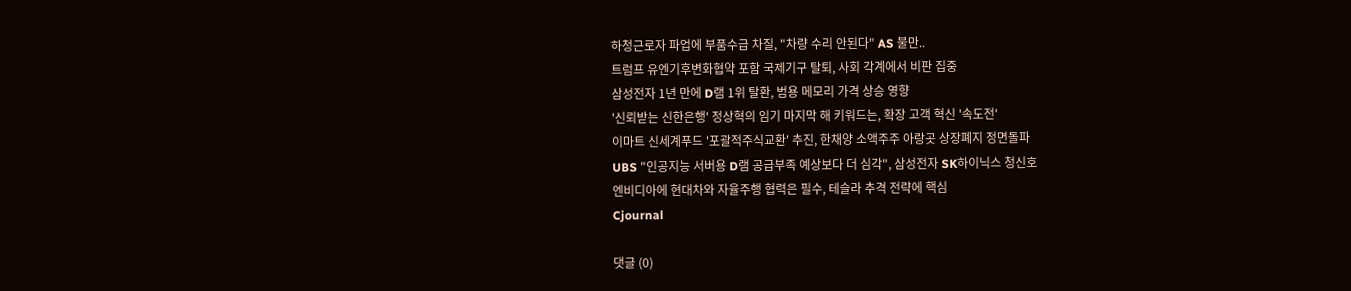하청근로자 파업에 부품수급 차질, "차량 수리 안된다" AS 불만..
트럼프 유엔기후변화협약 포함 국제기구 탈퇴, 사회 각계에서 비판 집중
삼성전자 1년 만에 D램 1위 탈환, 범용 메모리 가격 상승 영향
'신뢰받는 신한은행' 정상혁의 임기 마지막 해 키워드는, 확장 고객 혁신 '속도전'
이마트 신세계푸드 '포괄적주식교환' 추진, 한채양 소액주주 아랑곳 상장폐지 정면돌파
UBS "인공지능 서버용 D램 공급부족 예상보다 더 심각", 삼성전자 SK하이닉스 청신호
엔비디아에 현대차와 자율주행 협력은 필수, 테슬라 추격 전략에 핵심
Cjournal

댓글 (0)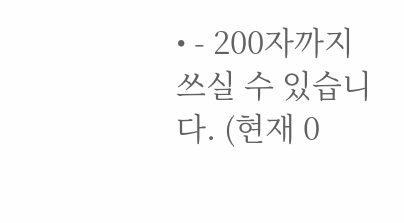• - 200자까지 쓰실 수 있습니다. (현재 0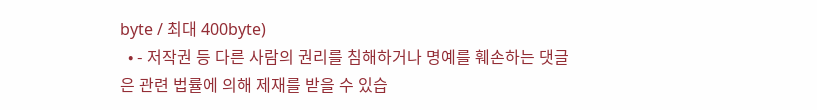byte / 최대 400byte)
  • - 저작권 등 다른 사람의 권리를 침해하거나 명예를 훼손하는 댓글은 관련 법률에 의해 제재를 받을 수 있습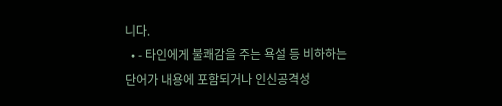니다.
  • - 타인에게 불쾌감을 주는 욕설 등 비하하는 단어가 내용에 포함되거나 인신공격성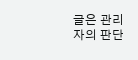글은 관리자의 판단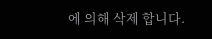에 의해 삭제 합니다.